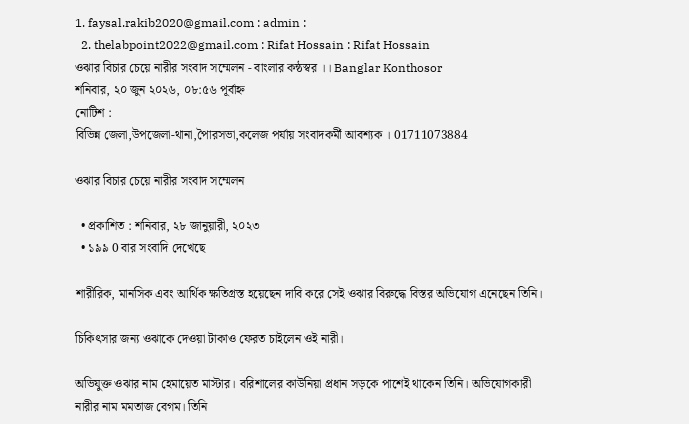1. faysal.rakib2020@gmail.com : admin :
  2. thelabpoint2022@gmail.com : Rifat Hossain : Rifat Hossain
ওঝার বিচার চেয়ে নারীর সংবাদ সম্মেলন - বাংলার কন্ঠস্বর ।। Banglar Konthosor
শনিবার, ২০ জুন ২০২৬, ০৮:৫৬ পূর্বাহ্ন
নোটিশ :
বিভিন্ন জেলা,উপজেলা-থানা,পৈারসভা,কলেজ পর্যায় সংবাদকর্মী আবশ্যক । 01711073884

ওঝার বিচার চেয়ে নারীর সংবাদ সম্মেলন

  • প্রকাশিত : শনিবার, ২৮ জানুয়ারী, ২০২৩
  • ১৯৯ 0 বার সংবাদি দেখেছে

শারীরিক, মানসিক এবং আর্থিক ক্ষতিগ্রস্ত হয়েছেন দাবি করে সেই ওঝার বিরুদ্ধে বিস্তর অভিযোগ এনেছেন তিনি।

চিকিৎসার জন্য ওঝাকে দেওয়া টাকাও ফেরত চাইলেন ওই নারী।

অভিযুক্ত ওঝার নাম হেমায়েত মাস্টার। বরিশালের কাউনিয়া প্রধান সড়কে পাশেই থাকেন তিনি। অভিযোগকারী নারীর নাম মমতাজ বেগম। তিনি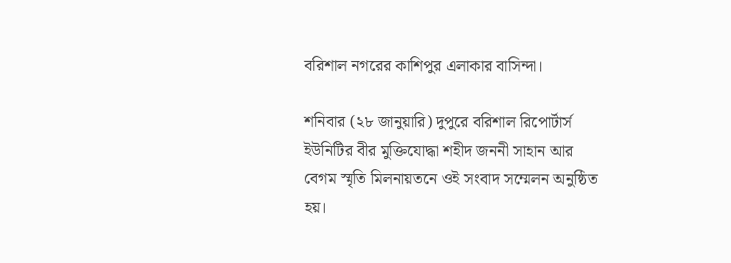বরিশাল নগরের কাশিপুর এলাকার বাসিন্দা।

শনিবার (২৮ জানুয়ারি) দুপুরে বরিশাল রিপোর্টার্স ইউনিটির বীর মুক্তিযোদ্ধা শহীদ জননী সাহান আর বেগম স্মৃতি মিলনায়তনে ওই সংবাদ সম্মেলন অনুষ্ঠিত হয়।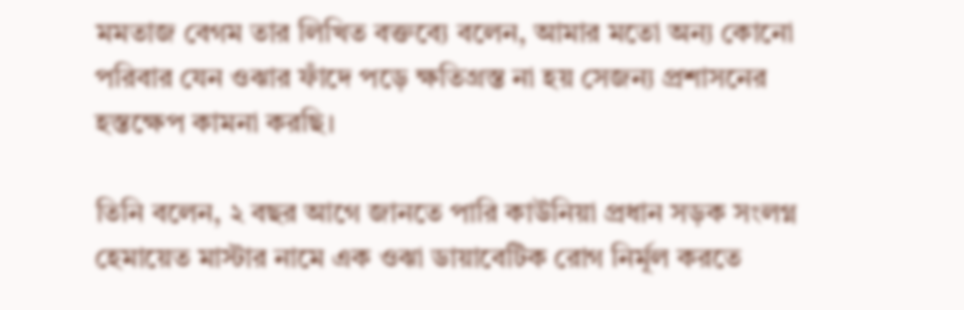মমতাজ বেগম তার লিখিত বক্তব্যে বলেন, আমার মতো অন্য কোনো পরিবার যেন ওঝার ফাঁদে পড়ে ক্ষতিগ্রস্ত না হয় সেজন্য প্রশাসনের হস্তক্ষেপ কামনা করছি।

তিনি বলেন, ২ বছর আগে জানতে পারি কাউনিয়া প্রধান সড়ক সংলগ্ন হেমায়েত মাস্টার নামে এক ওঝা ডায়াবেটিক রোগ নির্মূল করতে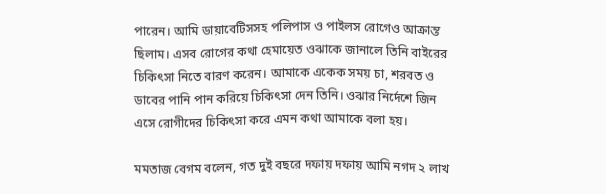পারেন। আমি ডায়াবেটিসসহ পলিপাস ও পাইলস রোগেও আক্রান্ত ছিলাম। এসব রোগের কথা হেমায়েত ওঝাকে জানালে তিনি বাইরের চিকিৎসা নিতে বারণ করেন। আমাকে একেক সময় চা, শরবত ও ডাবের পানি পান করিয়ে চিকিৎসা দেন তিনি। ওঝার নির্দেশে জিন এসে রোগীদের চিকিৎসা করে এমন কথা আমাকে বলা হয়।

মমতাজ বেগম বলেন, গত দুই বছরে দফায় দফায় আমি নগদ ২ লাখ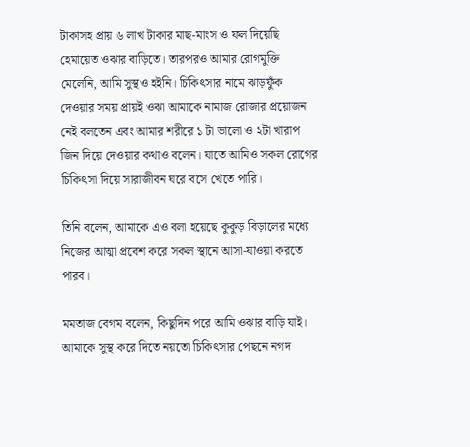টাকাসহ প্রায় ৬ লাখ টাকার মাছ-মাংস ও ফল দিয়েছি হেমায়েত ওঝার বাড়িতে। তারপরও আমার রোগমুক্তি মেলেনি, আমি সুস্থও হইনি। চিকিৎসার নামে ঝাড়ফুঁক দেওয়ার সময় প্রায়ই ওঝা আমাকে নামাজ রোজার প্রয়োজন নেই বলতেন এবং আমার শরীরে ১ টা ভালো ও ২টা খারাপ জিন দিয়ে দেওয়ার কথাও বলেন। যাতে আমিও সকল রোগের চিকিৎসা দিয়ে সারাজীবন ঘরে বসে খেতে পারি।

তিনি বলেন, আমাকে এও বলা হয়েছে কুকুড় বিড়ালের মধ্যে নিজের আত্মা প্রবেশ করে সকল স্থানে আসা-যাওয়া করতে পারব।

মমতাজ বেগম বলেন, কিছুদিন পরে আমি ওঝার বাড়ি যাই। আমাকে সুস্থ করে দিতে নয়তো চিকিৎসার পেছনে নগদ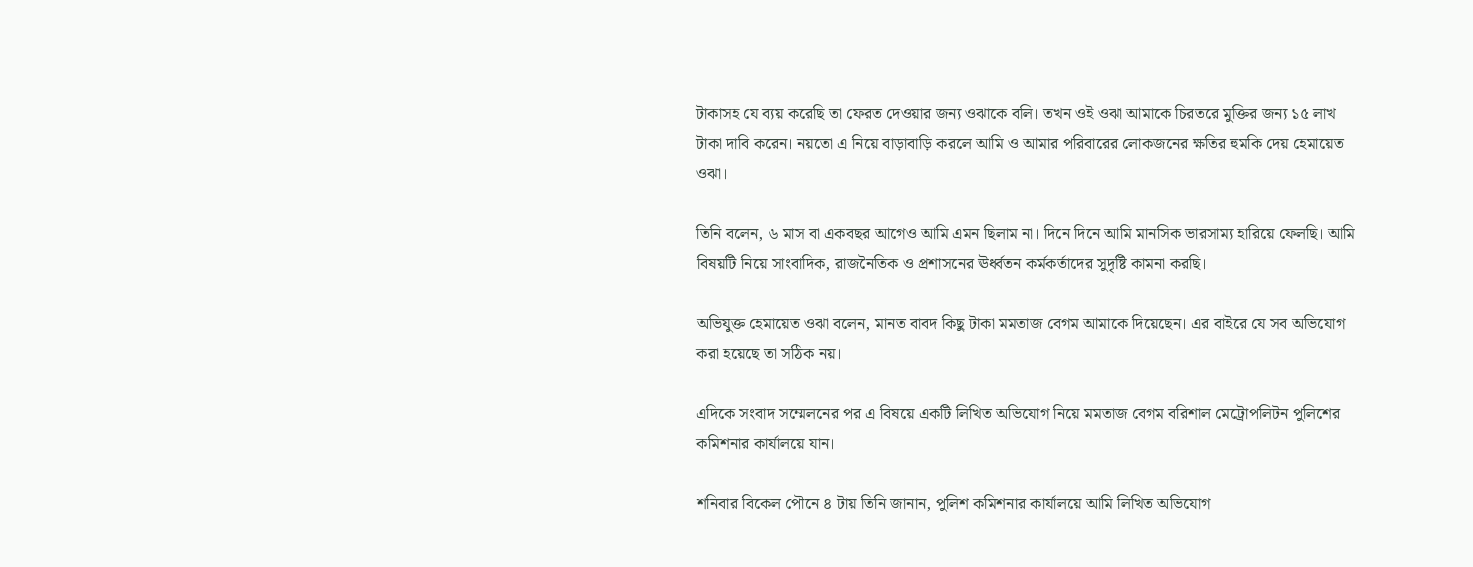টাকাসহ যে ব্যয় করেছি তা ফেরত দেওয়ার জন্য ওঝাকে বলি। তখন ওই ওঝা আমাকে চিরতরে মুক্তির জন্য ১৫ লাখ টাকা দাবি করেন। নয়তো এ নিয়ে বাড়াবাড়ি করলে আমি ও আমার পরিবারের লোকজনের ক্ষতির হুমকি দেয় হেমায়েত ওঝা।

তিনি বলেন, ৬ মাস বা একবছর আগেও আমি এমন ছিলাম না। দিনে দিনে আমি মানসিক ভারসাম্য হারিয়ে ফেলছি। আমি বিষয়টি নিয়ে সাংবাদিক, রাজনৈতিক ও প্রশাসনের ঊর্ধ্বতন কর্মকর্তাদের সুদৃষ্টি কামনা করছি।

অভিযুক্ত হেমায়েত ওঝা বলেন, মানত বাবদ কিছু টাকা মমতাজ বেগম আমাকে দিয়েছেন। এর বাইরে যে সব অভিযোগ করা হয়েছে তা সঠিক নয়।

এদিকে সংবাদ সম্মেলনের পর এ বিষয়ে একটি লিখিত অভিযোগ নিয়ে মমতাজ বেগম বরিশাল মেট্রোপলিটন পুলিশের কমিশনার কার্যালয়ে যান।

শনিবার বিকেল পৌনে ৪ টায় তিনি জানান, পুলিশ কমিশনার কার্যালয়ে আমি লিখিত অভিযোগ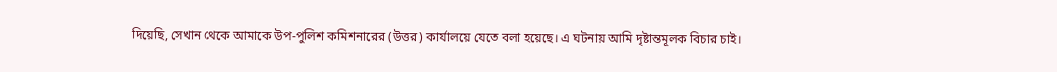দিয়েছি, সেখান থেকে আমাকে উপ-পুলিশ কমিশনারের (উত্তর) কার্যালয়ে যেতে বলা হয়েছে। এ ঘটনায় আমি দৃষ্টান্তমূলক বিচার চাই।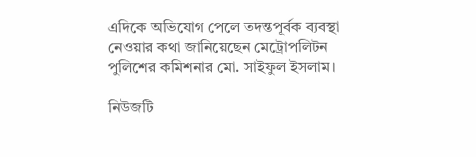এদিকে অভিযোগ পেলে তদন্তপূর্বক ব্যবস্থা নেওয়ার কথা জানিয়েছেন মেট্রোপলিটন পুলিশের কমিশনার মো. সাইফুল ইসলাম।

নিউজটি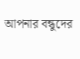আপনার বন্ধুদের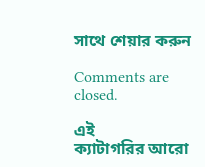সাথে শেয়ার করুন

Comments are closed.

এই ক্যাটাগরির ‍আরো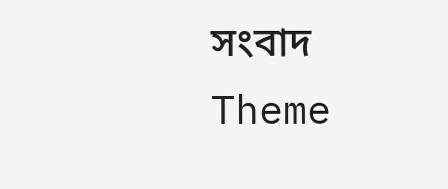সংবাদ
Theme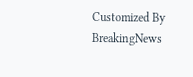Customized By BreakingNews